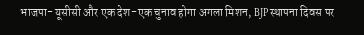भाजपा- यूसीसी और एक देश-एक चुनाव होगा अगला मिशन, BJP स्थापना दिवस पर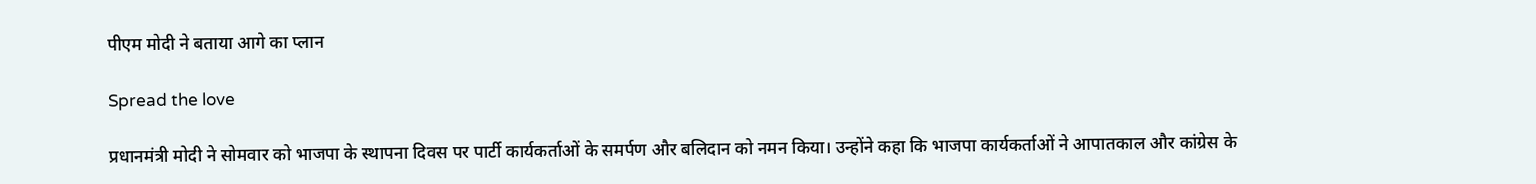पीएम मोदी ने बताया आगे का प्लान

Spread the love

प्रधानमंत्री मोदी ने सोमवार को भाजपा के स्थापना दिवस पर पार्टी कार्यकर्ताओं के समर्पण और बलिदान को नमन किया। उन्होंने कहा कि भाजपा कार्यकर्ताओं ने आपातकाल और कांग्रेस के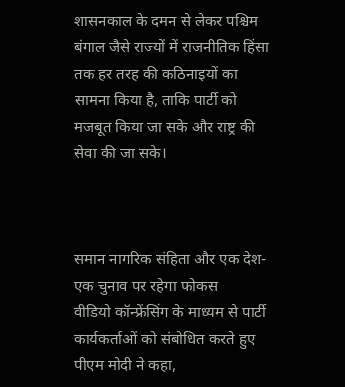शासनकाल के दमन से लेकर पश्चिम बंगाल जैसे राज्यों में राजनीतिक हिंसा तक हर तरह की कठिनाइयों का सामना किया है, ताकि पार्टी को मजबूत किया जा सके और राष्ट्र की सेवा की जा सके।



समान नागरिक संहिता और एक देश-एक चुनाव पर रहेगा फोकस
वीडियो कॉन्फ्रेंसिंग के माध्यम से पार्टी कार्यकर्ताओं को संबोधित करते हुए पीएम मोदी ने कहा,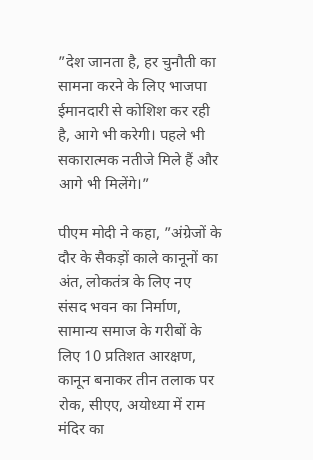”देश जानता है, हर चुनौती का सामना करने के लिए भाजपा ईमानदारी से कोशिश कर रही है, आगे भी करेगी। पहले भी सकारात्मक नतीजे मिले हैं और आगे भी मिलेंगे।”

पीएम मोदी ने कहा, ”अंग्रेजों के दौर के सैकड़ों काले कानूनों का अंत, लोकतंत्र के लिए नए संसद भवन का निर्माण, सामान्य समाज के गरीबों के लिए 10 प्रतिशत आरक्षण, कानून बनाकर तीन तलाक पर रोक, सीएए, अयोध्या में राम मंदिर का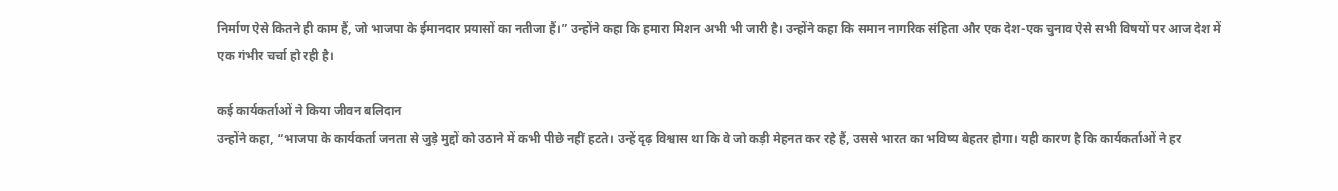निर्माण ऐसे कितने ही काम हैं, जो भाजपा के ईमानदार प्रयासों का नतीजा हैं।” उन्होंने कहा कि हमारा मिशन अभी भी जारी है। उन्होंने कहा कि समान नागरिक संहिता और एक देश-एक चुनाव ऐसे सभी विषयों पर आज देश में एक गंभीर चर्चा हो रही है।

कई कार्यकर्ताओं ने किया जीवन बलिदान
उन्होंने कहा, “भाजपा के कार्यकर्ता जनता से जुड़े मुद्दों को उठाने में कभी पीछे नहीं हटते। उन्हें दृढ़ विश्वास था कि वे जो कड़ी मेहनत कर रहे हैं, उससे भारत का भविष्य बेहतर होगा। यही कारण है कि कार्यकर्ताओं ने हर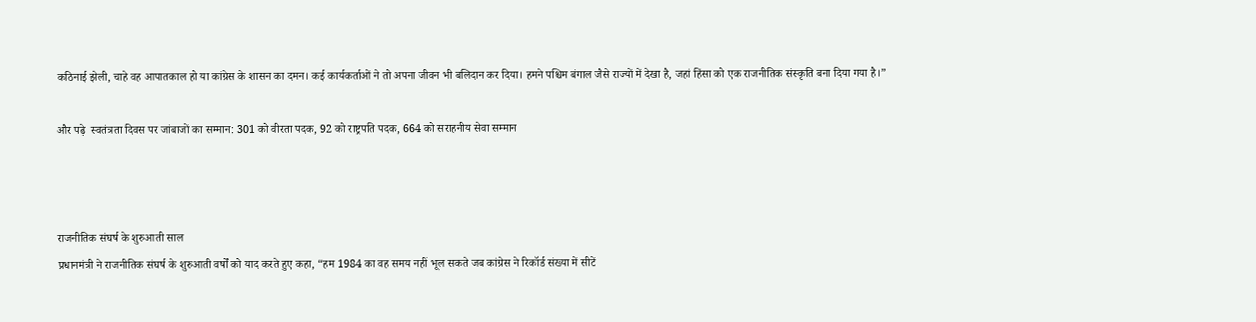कठिनाई झेली, चाहे वह आपातकाल हो या कांग्रेस के शासन का दमन। कई कार्यकर्ताओं ने तो अपना जीवन भी बलिदान कर दिया। हमने पश्चिम बंगाल जैसे राज्यों में देखा है, जहां हिंसा को एक राजनीतिक संस्कृति बना दिया गया है।”

और पढ़े  स्वतंत्रता दिवस पर जांबाजों का सम्मान: 301 को वीरता पदक, 92 को राष्ट्रपति पदक, 664 को सराहनीय सेवा सम्मान



राजनीतिक संघर्ष के शुरुआती साल
प्रधानमंत्री ने राजनीतिक संघर्ष के शुरुआती वर्षों को याद करते हुए कहा, “हम 1984 का वह समय नहीं भूल सकते जब कांग्रेस ने रिकॉर्ड संख्या में सीटें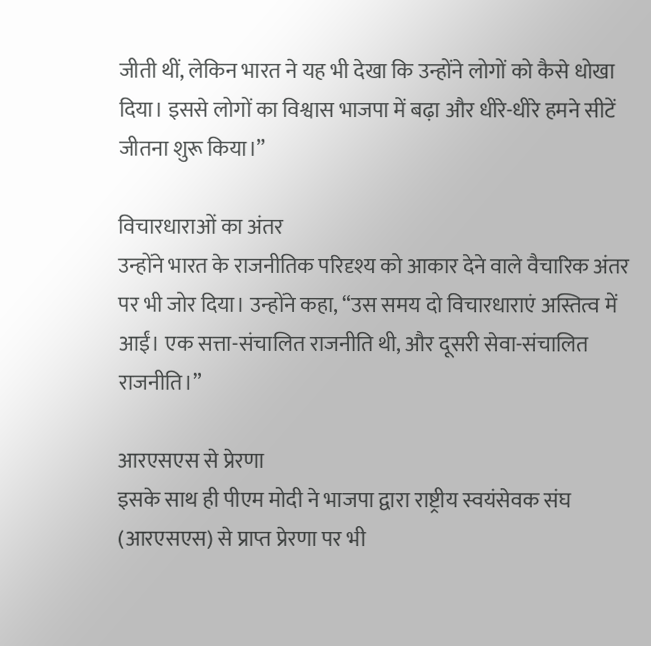जीती थीं, लेकिन भारत ने यह भी देखा कि उन्होंने लोगों को कैसे धोखा दिया। इससे लोगों का विश्वास भाजपा में बढ़ा और धीरे-धीरे हमने सीटें जीतना शुरू किया।”

विचारधाराओं का अंतर
उन्होंने भारत के राजनीतिक परिदृश्य को आकार देने वाले वैचारिक अंतर पर भी जोर दिया। उन्होंने कहा, “उस समय दो विचारधाराएं अस्तित्व में आईं। एक सत्ता-संचालित राजनीति थी, और दूसरी सेवा-संचालित राजनीति।”

आरएसएस से प्रेरणा
इसके साथ ही पीएम मोदी ने भाजपा द्वारा राष्ट्रीय स्वयंसेवक संघ (आरएसएस) से प्राप्त प्रेरणा पर भी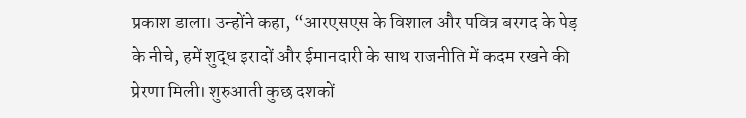प्रकाश डाला। उन्होंने कहा, “आरएसएस के विशाल और पवित्र बरगद के पेड़ के नीचे, हमें शुद्ध इरादों और ईमानदारी के साथ राजनीति में कदम रखने की प्रेरणा मिली। शुरुआती कुछ दशकों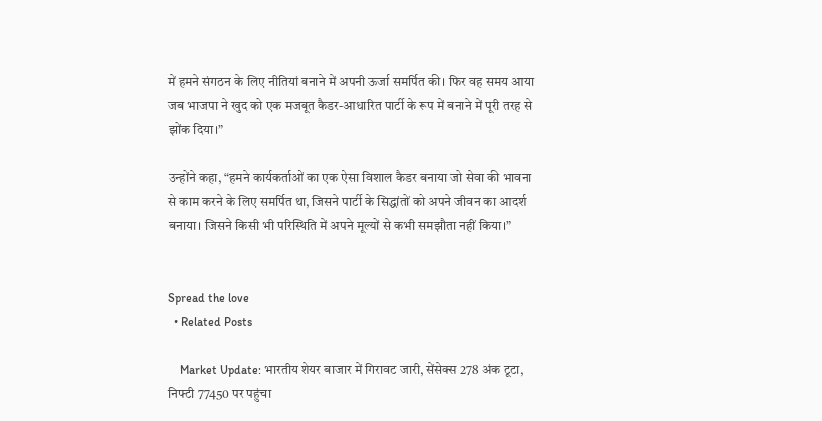में हमने संगठन के लिए नीतियां बनाने में अपनी ऊर्जा समर्पित की। फिर वह समय आया जब भाजपा ने खुद को एक मजबूत कैडर-आधारित पार्टी के रूप में बनाने में पूरी तरह से झोंक दिया।”

उन्होंने कहा, “हमने कार्यकर्ताओं का एक ऐसा विशाल कैडर बनाया जो सेवा की भावना से काम करने के लिए समर्पित था, जिसने पार्टी के सिद्धांतों को अपने जीवन का आदर्श बनाया। जिसने किसी भी परिस्थिति में अपने मूल्यों से कभी समझौता नहीं किया।”


Spread the love
  • Related Posts

    Market Update: भारतीय शेयर बाजार में गिरावट जारी, सेंसेक्स 278 अंक टूटा, निफ्टी 77450 पर पहुंचा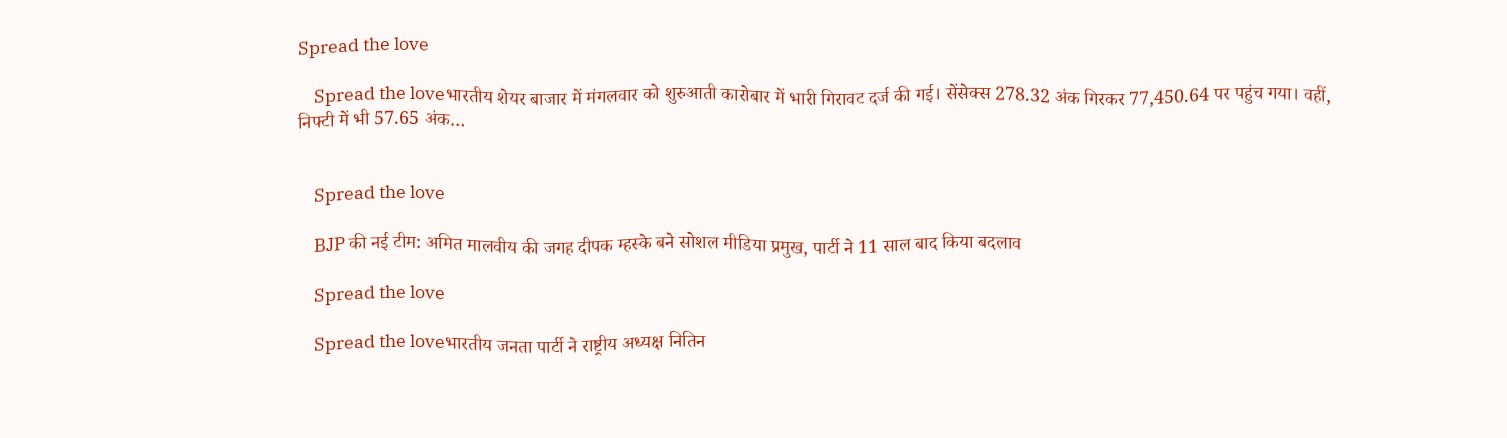Spread the love

    Spread the loveभारतीय शेयर बाजार में मंगलवार को शुरुआती कारोबार में भारी गिरावट दर्ज की गई। सेंसेक्स 278.32 अंक गिरकर 77,450.64 पर पहुंच गया। वहीं, निफ्टी में भी 57.65 अंक…


    Spread the love

    BJP की नई टीम: अमित मालवीय की जगह दीपक म्हस्के बने सोशल मीडिया प्रमुख, पार्टी ने 11 साल बाद किया बदलाव

    Spread the love

    Spread the loveभारतीय जनता पार्टी ने राष्ट्रीय अध्यक्ष नितिन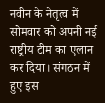नवीन के नेतृत्व में सोमवार को अपनी नई राष्ट्रीय टीम का एलान कर दिया। संगठन में हुए इस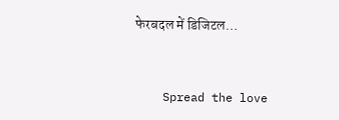फेरबदल में डिजिटल…


    Spread the love